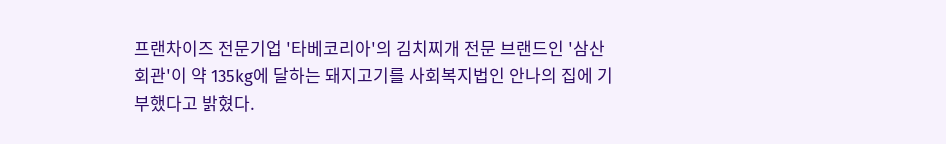프랜차이즈 전문기업 '타베코리아'의 김치찌개 전문 브랜드인 '삼산회관'이 약 135kg에 달하는 돼지고기를 사회복지법인 안나의 집에 기부했다고 밝혔다.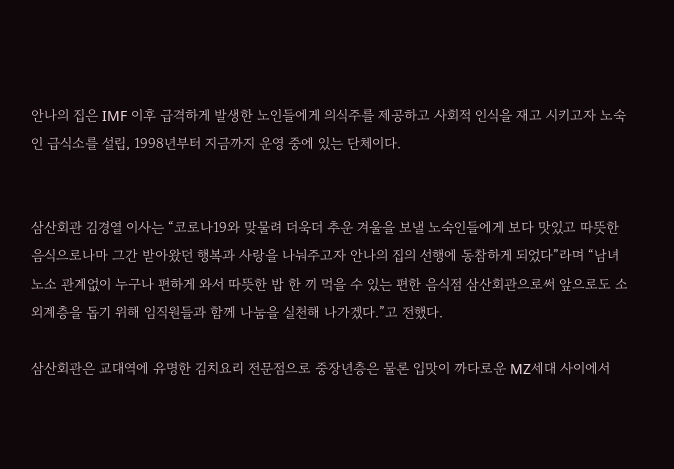안나의 집은 IMF 이후 급격하게 발생한 노인들에게 의식주를 제공하고 사회적 인식을 재고 시키고자 노숙인 급식소를 설립, 1998년부터 지금까지 운영 중에 있는 단체이다.


삼산회관 김경열 이사는 “코로나19와 맞물려 더욱더 추운 겨울을 보낼 노숙인들에게 보다 맛있고 따뜻한 음식으로나마 그간 받아왔던 행복과 사랑을 나눠주고자 안나의 집의 선행에 동참하게 되었다”라며 “남녀노소 관계없이 누구나 편하게 와서 따뜻한 밥 한 끼 먹을 수 있는 편한 음식점 삼산회관으로써 앞으로도 소외계층을 돕기 위해 임직원들과 함께 나눔을 실천해 나가겠다.”고 전했다.

삼산회관은 교대역에 유명한 김치요리 전문점으로 중장년층은 물론 입맛이 까다로운 MZ세대 사이에서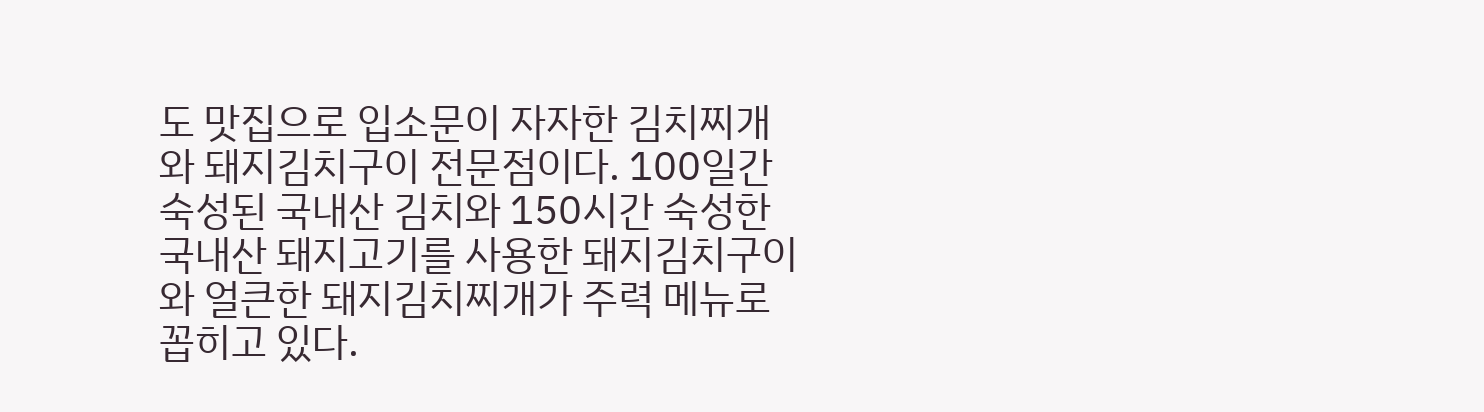도 맛집으로 입소문이 자자한 김치찌개와 돼지김치구이 전문점이다. 100일간 숙성된 국내산 김치와 150시간 숙성한 국내산 돼지고기를 사용한 돼지김치구이와 얼큰한 돼지김치찌개가 주력 메뉴로 꼽히고 있다.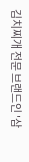김치찌개 전문 브랜드인 '삼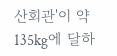산회관'이 약 135kg에 달하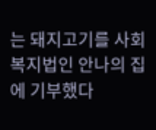는 돼지고기를 사회복지법인 안나의 집에 기부했다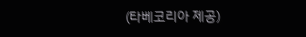(타베코리아 제공)